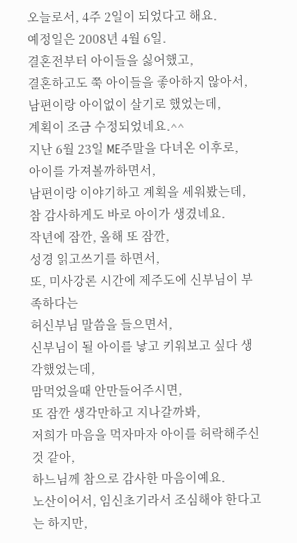오늘로서, 4주 2일이 되었다고 해요.
예정일은 2008년 4월 6일.
결혼전부터 아이들을 싫어했고,
결혼하고도 쭉 아이들을 좋아하지 않아서,
남편이랑 아이없이 살기로 했었는데,
계획이 조금 수정되었네요.^^
지난 6월 23일 ME주말을 다녀온 이후로,
아이를 가져볼까하면서,
남편이랑 이야기하고 계획을 세워봤는데,
참 감사하게도 바로 아이가 생겼네요.
작년에 잠깐, 올해 또 잠깐,
성경 읽고쓰기를 하면서,
또, 미사강론 시간에 제주도에 신부님이 부족하다는
허신부님 말씀을 들으면서,
신부님이 될 아이를 낳고 키워보고 싶다 생각했었는데,
맘먹었을때 안만들어주시면,
또 잠깐 생각만하고 지나갈까봐,
저희가 마음을 먹자마자 아이를 허락해주신것 같아,
하느님께 참으로 감사한 마음이예요.
노산이어서, 임신초기라서 조심해야 한다고는 하지만,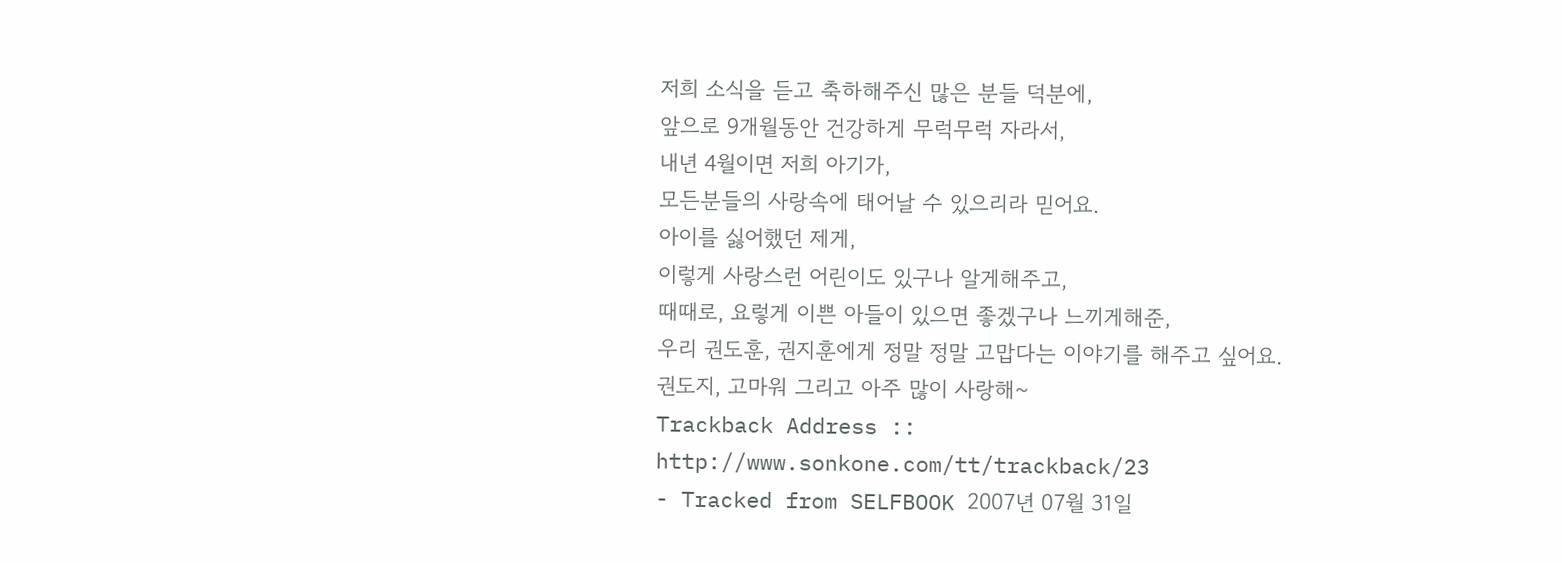저희 소식을 듣고 축하해주신 많은 분들 덕분에,
앞으로 9개월동안 건강하게 무럭무럭 자라서,
내년 4월이면 저희 아기가,
모든분들의 사랑속에 태어날 수 있으리라 믿어요.
아이를 싫어했던 제게,
이렇게 사랑스런 어린이도 있구나 알게해주고,
때때로, 요렇게 이쁜 아들이 있으면 좋겠구나 느끼게해준,
우리 권도훈, 권지훈에게 정말 정말 고맙다는 이야기를 해주고 싶어요.
권도지, 고마워 그리고 아주 많이 사랑해~
Trackback Address :: http://www.sonkone.com/tt/trackback/23
- Tracked from SELFBOOK 2007년 07월 31일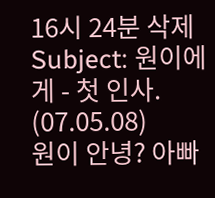16시 24분 삭제
Subject: 원이에게 - 첫 인사. (07.05.08)
원이 안녕? 아빠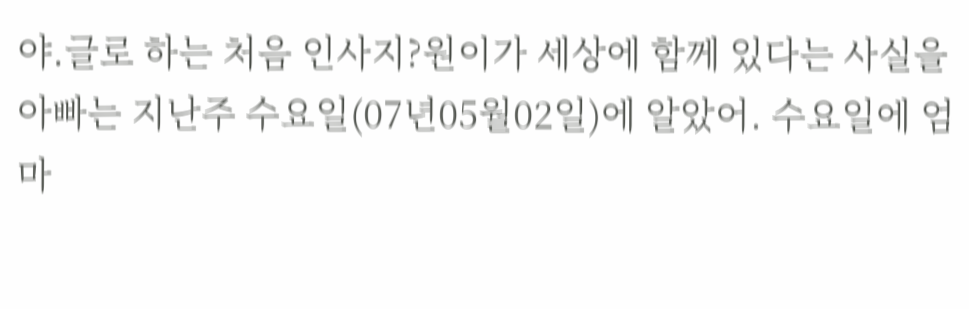야.글로 하는 처음 인사지?원이가 세상에 함께 있다는 사실을 아빠는 지난주 수요일(07년05월02일)에 알았어. 수요일에 엄마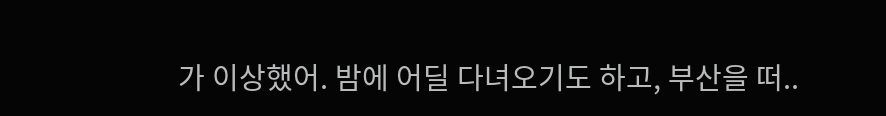가 이상했어. 밤에 어딜 다녀오기도 하고, 부산을 떠..